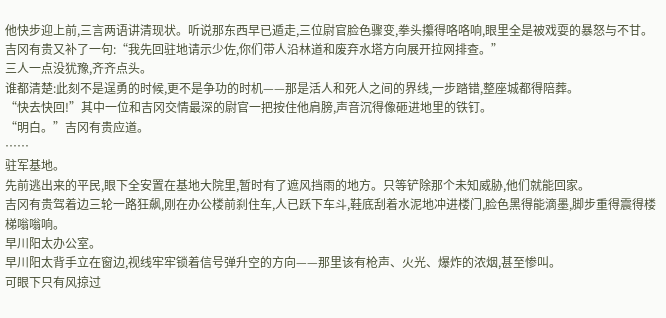他快步迎上前,三言两语讲清现状。听说那东西早已遁走,三位尉官脸色骤变,拳头攥得咯咯响,眼里全是被戏耍的暴怒与不甘。
吉冈有贵又补了一句:“我先回驻地请示少佐,你们带人沿林道和废弃水塔方向展开拉网排查。”
三人一点没犹豫,齐齐点头。
谁都清楚:此刻不是逞勇的时候,更不是争功的时机——那是活人和死人之间的界线,一步踏错,整座城都得陪葬。
“快去快回!”其中一位和吉冈交情最深的尉官一把按住他肩膀,声音沉得像砸进地里的铁钉。
“明白。”吉冈有贵应道。
……
驻军基地。
先前逃出来的平民,眼下全安置在基地大院里,暂时有了遮风挡雨的地方。只等铲除那个未知威胁,他们就能回家。
吉冈有贵驾着边三轮一路狂飙,刚在办公楼前刹住车,人已跃下车斗,鞋底刮着水泥地冲进楼门,脸色黑得能滴墨,脚步重得震得楼梯嗡嗡响。
早川阳太办公室。
早川阳太背手立在窗边,视线牢牢锁着信号弹升空的方向——那里该有枪声、火光、爆炸的浓烟,甚至惨叫。
可眼下只有风掠过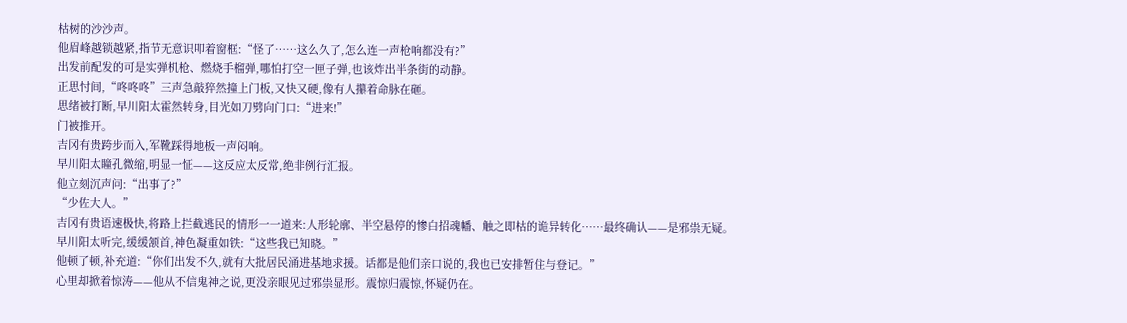枯树的沙沙声。
他眉峰越锁越紧,指节无意识叩着窗框:“怪了……这么久了,怎么连一声枪响都没有?”
出发前配发的可是实弹机枪、燃烧手榴弹,哪怕打空一匣子弹,也该炸出半条街的动静。
正思忖间,“咚咚咚”三声急敲猝然撞上门板,又快又硬,像有人攥着命脉在砸。
思绪被打断,早川阳太霍然转身,目光如刀劈向门口:“进来!”
门被推开。
吉冈有贵跨步而入,军靴踩得地板一声闷响。
早川阳太瞳孔微缩,明显一怔——这反应太反常,绝非例行汇报。
他立刻沉声问:“出事了?”
“少佐大人。”
吉冈有贵语速极快,将路上拦截逃民的情形一一道来:人形轮廓、半空悬停的惨白招魂幡、触之即枯的诡异转化……最终确认——是邪祟无疑。
早川阳太听完,缓缓颔首,神色凝重如铁:“这些我已知晓。”
他顿了顿,补充道:“你们出发不久,就有大批居民涌进基地求援。话都是他们亲口说的,我也已安排暂住与登记。”
心里却掀着惊涛——他从不信鬼神之说,更没亲眼见过邪祟显形。震惊归震惊,怀疑仍在。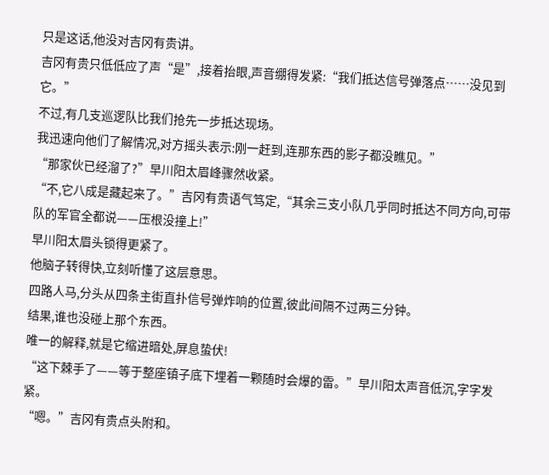只是这话,他没对吉冈有贵讲。
吉冈有贵只低低应了声“是”,接着抬眼,声音绷得发紧:“我们抵达信号弹落点……没见到它。”
不过,有几支巡逻队比我们抢先一步抵达现场。
我迅速向他们了解情况,对方摇头表示:刚一赶到,连那东西的影子都没瞧见。”
“那家伙已经溜了?”早川阳太眉峰骤然收紧。
“不,它八成是藏起来了。”吉冈有贵语气笃定,“其余三支小队几乎同时抵达不同方向,可带队的军官全都说——压根没撞上!”
早川阳太眉头锁得更紧了。
他脑子转得快,立刻听懂了这层意思。
四路人马,分头从四条主街直扑信号弹炸响的位置,彼此间隔不过两三分钟。
结果,谁也没碰上那个东西。
唯一的解释,就是它缩进暗处,屏息蛰伏!
“这下棘手了——等于整座镇子底下埋着一颗随时会爆的雷。”早川阳太声音低沉,字字发紧。
“嗯。”吉冈有贵点头附和。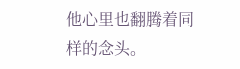他心里也翻腾着同样的念头。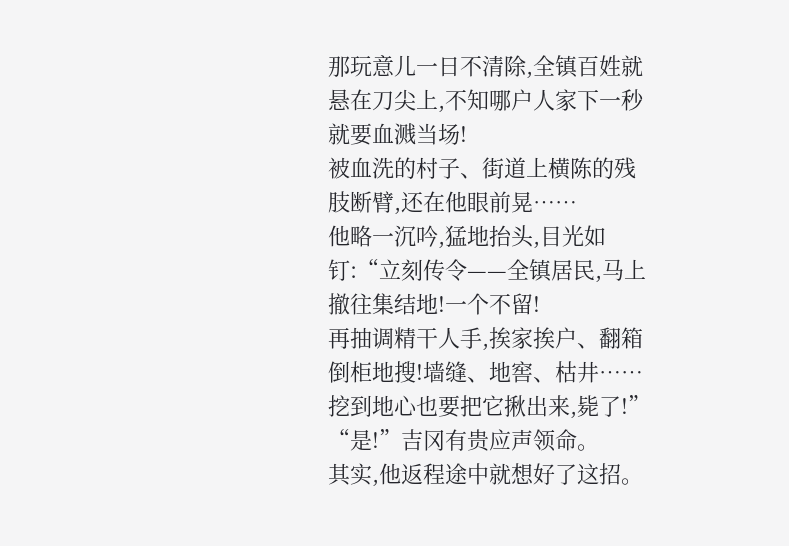那玩意儿一日不清除,全镇百姓就悬在刀尖上,不知哪户人家下一秒就要血溅当场!
被血洗的村子、街道上横陈的残肢断臂,还在他眼前晃……
他略一沉吟,猛地抬头,目光如钉:“立刻传令——全镇居民,马上撤往集结地!一个不留!
再抽调精干人手,挨家挨户、翻箱倒柜地搜!墙缝、地窖、枯井……挖到地心也要把它揪出来,毙了!”
“是!”吉冈有贵应声领命。
其实,他返程途中就想好了这招。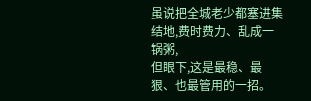虽说把全城老少都塞进集结地,费时费力、乱成一锅粥,
但眼下,这是最稳、最狠、也最管用的一招。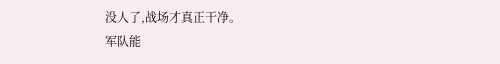没人了,战场才真正干净。
军队能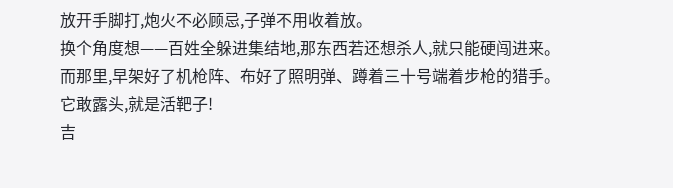放开手脚打,炮火不必顾忌,子弹不用收着放。
换个角度想——百姓全躲进集结地,那东西若还想杀人,就只能硬闯进来。
而那里,早架好了机枪阵、布好了照明弹、蹲着三十号端着步枪的猎手。
它敢露头,就是活靶子!
吉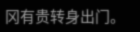冈有贵转身出门。